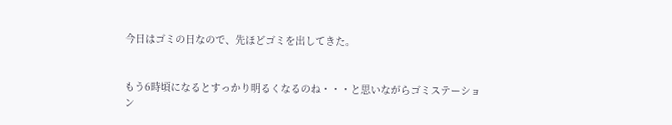今日はゴミの日なので、先ほどゴミを出してきた。


もう6時頃になるとすっかり明るくなるのね・・・と思いながらゴミステーション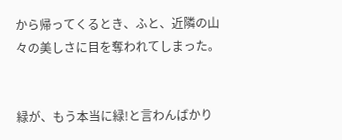から帰ってくるとき、ふと、近隣の山々の美しさに目を奪われてしまった。


緑が、もう本当に緑!と言わんばかり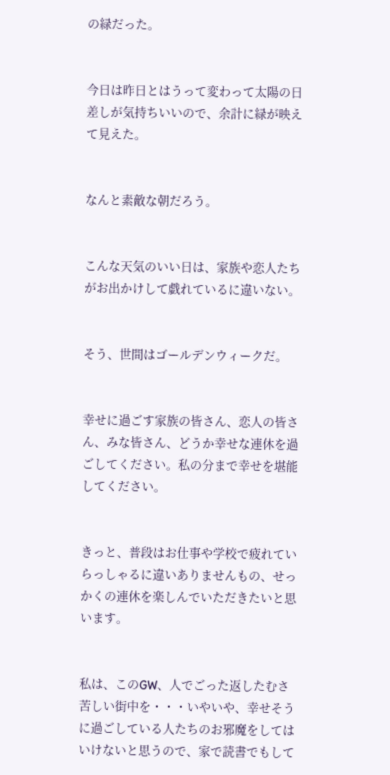の緑だった。


今日は昨日とはうって変わって太陽の日差しが気持ちいいので、余計に緑が映えて見えた。


なんと素敵な朝だろう。


こんな天気のいい日は、家族や恋人たちがお出かけして戯れているに違いない。


そう、世間はゴールデンウィークだ。


幸せに過ごす家族の皆さん、恋人の皆さん、みな皆さん、どうか幸せな連休を過ごしてください。私の分まで幸せを堪能してください。


きっと、普段はお仕事や学校で疲れていらっしゃるに違いありませんもの、せっかくの連休を楽しんでいただきたいと思います。


私は、このGW、人でごった返したむさ苦しい街中を・・・いやいや、幸せそうに過ごしている人たちのお邪魔をしてはいけないと思うので、家で読書でもして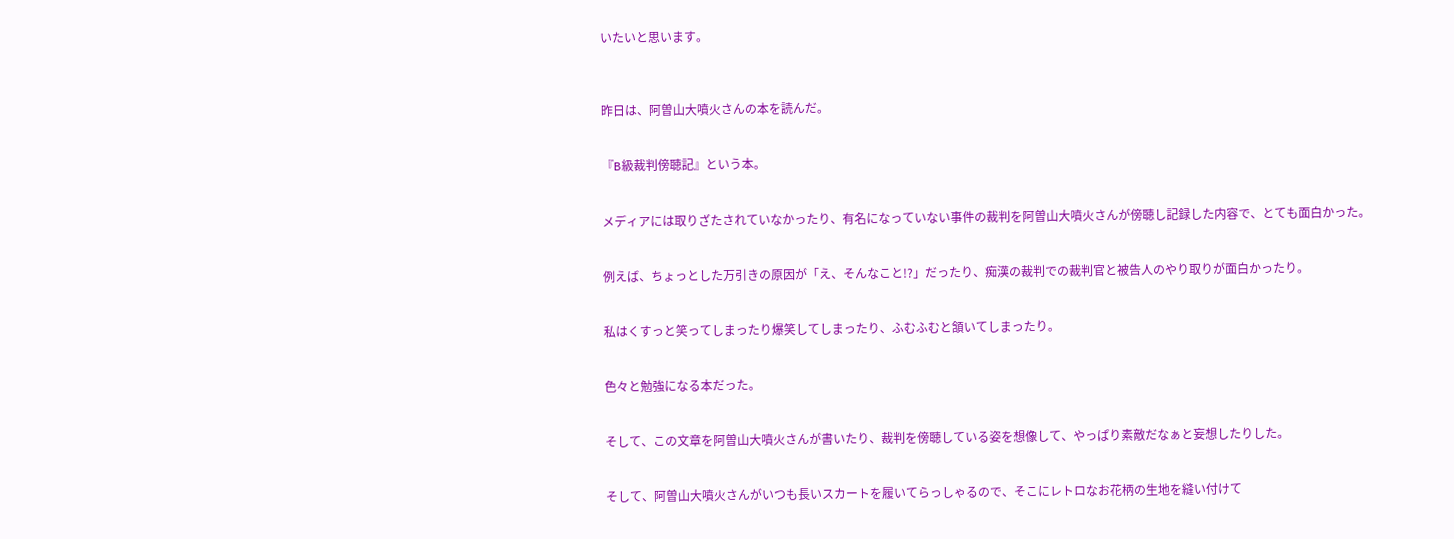いたいと思います。



昨日は、阿曽山大噴火さんの本を読んだ。


『B級裁判傍聴記』という本。


メディアには取りざたされていなかったり、有名になっていない事件の裁判を阿曽山大噴火さんが傍聴し記録した内容で、とても面白かった。


例えば、ちょっとした万引きの原因が「え、そんなこと!?」だったり、痴漢の裁判での裁判官と被告人のやり取りが面白かったり。


私はくすっと笑ってしまったり爆笑してしまったり、ふむふむと頷いてしまったり。


色々と勉強になる本だった。


そして、この文章を阿曽山大噴火さんが書いたり、裁判を傍聴している姿を想像して、やっぱり素敵だなぁと妄想したりした。


そして、阿曽山大噴火さんがいつも長いスカートを履いてらっしゃるので、そこにレトロなお花柄の生地を縫い付けて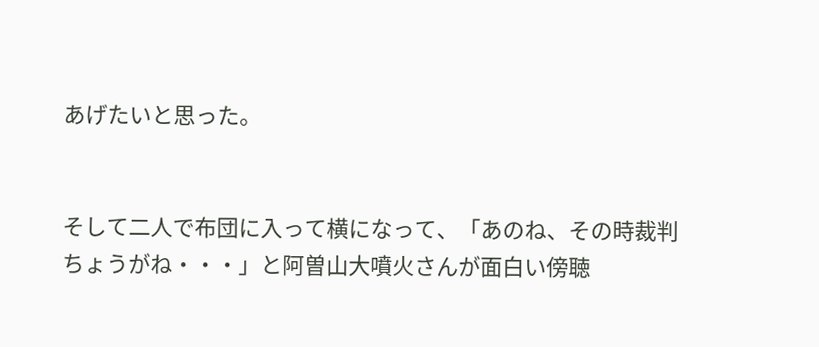あげたいと思った。


そして二人で布団に入って横になって、「あのね、その時裁判ちょうがね・・・」と阿曽山大噴火さんが面白い傍聴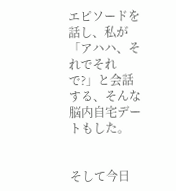エピソードを話し、私が「アハハ、それでそれで?」と会話する、そんな脳内自宅デートもした。


そして今日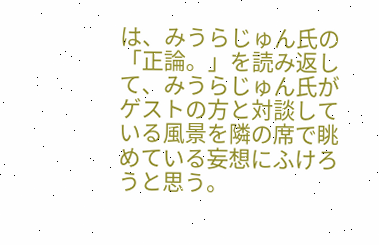は、みうらじゅん氏の「正論。」を読み返して、みうらじゅん氏がゲストの方と対談している風景を隣の席で眺めている妄想にふけろうと思う。